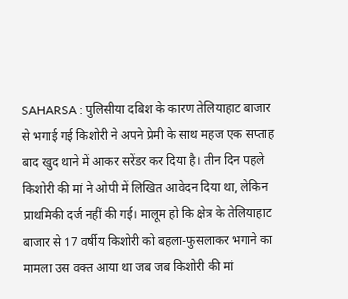SAHARSA : पुलिसीया दबिश के कारण तेलियाहाट बाजार से भगाई गई किशोरी ने अपने प्रेमी के साथ महज एक सप्ताह बाद खुद थाने में आकर सरेंडर कर दिया है। तीन दिन पहले किशोरी की मां ने ओपी में लिखित आवेदन दिया था, लेकिन प्राथमिकी दर्ज नहीं की गई। मालूम हो कि क्षेत्र के तेलियाहाट बाजार से 17 वर्षीय किशोरी को बहला-फुसलाकर भगाने का मामला उस वक्त आया था जब जब किशोरी की मां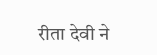रीता देवी ने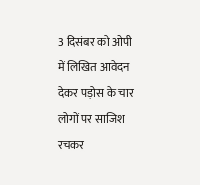3 दिसंबर को ओपी में लिखित आवेदन देकर पड़ोस के चार लोगों पर साजिश रचकर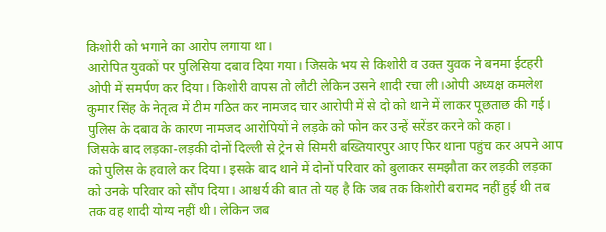किशोरी को भगाने का आरोप लगाया था।
आरोपित युवकों पर पुलिसिया दबाव दिया गया। जिसके भय से किशोरी व उक्त युवक ने बनमा ईटहरी ओपी में समर्पण कर दिया। किशोरी वापस तो लौटी लेकिन उसने शादी रचा ली।ओपी अध्यक्ष कमलेश कुमार सिंह के नेतृत्व में टीम गठित कर नामजद चार आरोपी में से दो को थाने में लाकर पूछताछ की गई। पुलिस के दबाव के कारण नामजद आरोपियों ने लड़के को फोन कर उन्हें सरेंडर करने को कहा।
जिसके बाद लड़का-लड़की दोनों दिल्ली से ट्रेन से सिमरी बख्तियारपुर आए फिर थाना पहुंच कर अपने आप को पुलिस के हवाले कर दिया। इसके बाद थाने में दोनों परिवार को बुलाकर समझौता कर लड़की लड़का को उनके परिवार को सौंप दिया। आश्चर्य की बात तो यह है कि जब तक किशोरी बरामद नहीं हुई थी तब तक वह शादी योग्य नहीं थी। लेकिन जब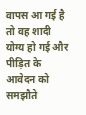वापस आ गई है तो वह शादी योग्य हो गई और पीड़ित के आवेदन को समझौते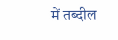में तब्दील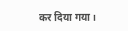कर दिया गया।